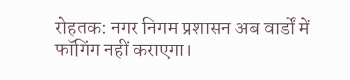रोहतक: नगर निगम प्रशासन अब वार्डों में फॉगिंग नहीं कराएगा।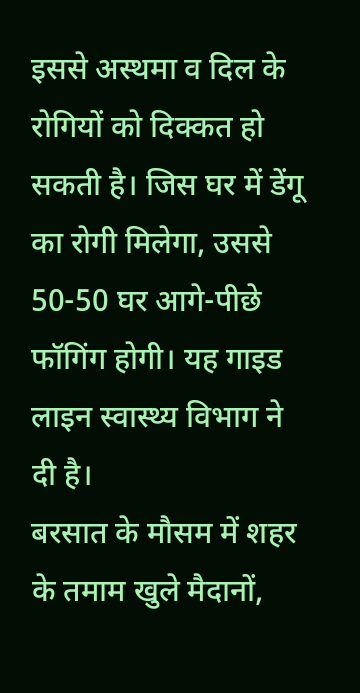इससे अस्थमा व दिल के रोगियों को दिक्कत हो सकती है। जिस घर में डेंगू का रोगी मिलेगा, उससे 50-50 घर आगे-पीछे फॉगिंग होगी। यह गाइड लाइन स्वास्थ्य विभाग ने दी है।
बरसात के मौसम में शहर के तमाम खुले मैदानों,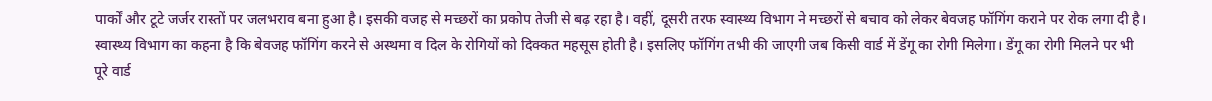पार्कों और टूटे जर्जर रास्तों पर जलभराव बना हुआ है। इसकी वजह से मच्छरों का प्रकोप तेजी से बढ़ रहा है। वहीं, दूसरी तरफ स्वास्थ्य विभाग ने मच्छरों से बचाव को लेकर बेवजह फॉगिंग कराने पर रोक लगा दी है।
स्वास्थ्य विभाग का कहना है कि बेवजह फॉगिंग करने से अस्थमा व दिल के रोगियों को दिक्कत महसूस होती है। इसलिए फॉगिंग तभी की जाएगी जब किसी वार्ड में डेंगू का रोगी मिलेगा। डेंगू का रोगी मिलने पर भी पूरे वार्ड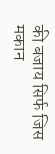की बजाय सिर्फ जिस मकान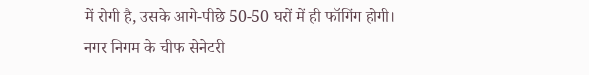में रोगी है, उसके आगे-पीछे 50-50 घरों में ही फॉगिंग होगी।
नगर निगम के चीफ सेनेटरी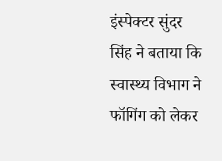इंस्पेक्टर सुंदर सिंह ने बताया कि स्वास्थ्य विभाग ने फॉगिंग को लेकर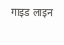गाइड लाइन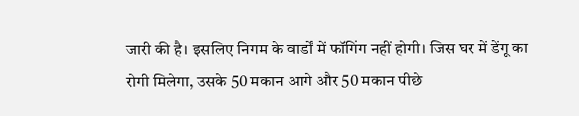जारी की है। इसलिए निगम के वार्डों में फॉगिंग नहीं होगी। जिस घर में डेंगू का रोगी मिलेगा, उसके 50 मकान आगे और 50 मकान पीछे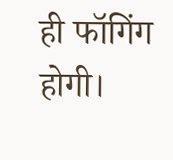ही फॉगिंग होगी।